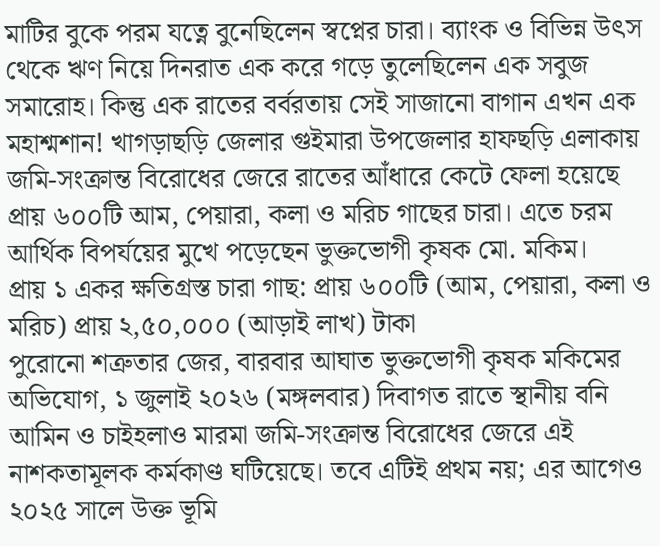মাটির বুকে পরম যত্নে বুনেছিলেন স্বপ্নের চারা। ব্যাংক ও বিভিন্ন উৎস থেকে ঋণ নিয়ে দিনরাত এক করে গড়ে তুলেছিলেন এক সবুজ সমারোহ। কিন্তু এক রাতের বর্বরতায় সেই সাজানো বাগান এখন এক মহাশ্মশান! খাগড়াছড়ি জেলার গুইমারা উপজেলার হাফছড়ি এলাকায় জমি-সংক্রান্ত বিরোধের জেরে রাতের আঁধারে কেটে ফেলা হয়েছে প্রায় ৬০০টি আম, পেয়ারা, কলা ও মরিচ গাছের চারা। এতে চরম আর্থিক বিপর্যয়ের মুখে পড়েছেন ভুক্তভোগী কৃষক মো. মকিম।
প্রায় ১ একর ক্ষতিগ্রস্ত চারা গাছ: প্রায় ৬০০টি (আম, পেয়ারা, কলা ও মরিচ) প্রায় ২,৫০,০০০ (আড়াই লাখ) টাকা
পুরোনো শত্রুতার জের, বারবার আঘাত ভুক্তভোগী কৃষক মকিমের অভিযোগ, ১ জুলাই ২০২৬ (মঙ্গলবার) দিবাগত রাতে স্থানীয় বনি আমিন ও চাইহলাও মারমা জমি-সংক্রান্ত বিরোধের জেরে এই নাশকতামূলক কর্মকাণ্ড ঘটিয়েছে। তবে এটিই প্রথম নয়; এর আগেও ২০২৫ সালে উক্ত ভূমি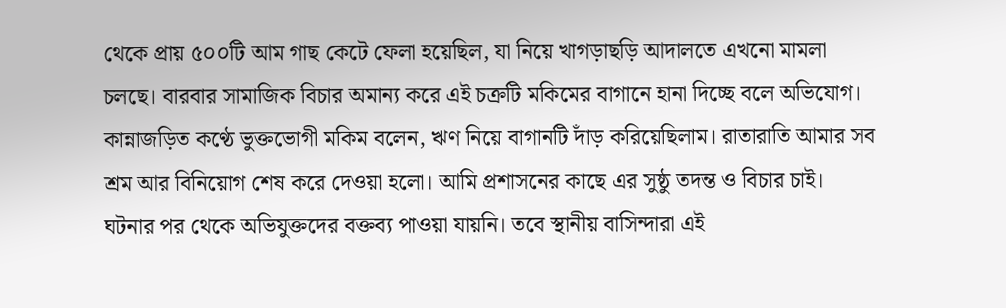থেকে প্রায় ৫০০টি আম গাছ কেটে ফেলা হয়েছিল, যা নিয়ে খাগড়াছড়ি আদালতে এখনো মামলা চলছে। বারবার সামাজিক বিচার অমান্য করে এই চক্রটি মকিমের বাগানে হানা দিচ্ছে বলে অভিযোগ।
কান্নাজড়িত কণ্ঠে ভুক্তভোগী মকিম বলেন, ঋণ নিয়ে বাগানটি দাঁড় করিয়েছিলাম। রাতারাতি আমার সব শ্রম আর বিনিয়োগ শেষ করে দেওয়া হলো। আমি প্রশাসনের কাছে এর সুষ্ঠু তদন্ত ও বিচার চাই।
ঘটনার পর থেকে অভিযুক্তদের বক্তব্য পাওয়া যায়নি। তবে স্থানীয় বাসিন্দারা এই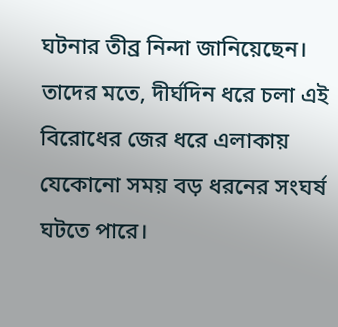ঘটনার তীব্র নিন্দা জানিয়েছেন। তাদের মতে, দীর্ঘদিন ধরে চলা এই বিরোধের জের ধরে এলাকায় যেকোনো সময় বড় ধরনের সংঘর্ষ ঘটতে পারে।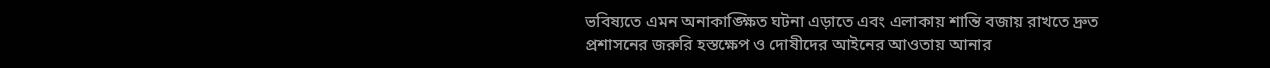ভবিষ্যতে এমন অনাকাঙ্ক্ষিত ঘটনা এড়াতে এবং এলাকায় শান্তি বজায় রাখতে দ্রুত প্রশাসনের জরুরি হস্তক্ষেপ ও দোষীদের আইনের আওতায় আনার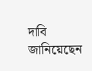দাবি জানিয়েছেন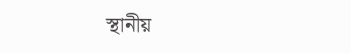স্থানীয়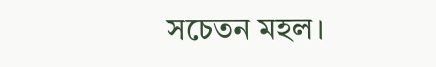সচেতন মহল।